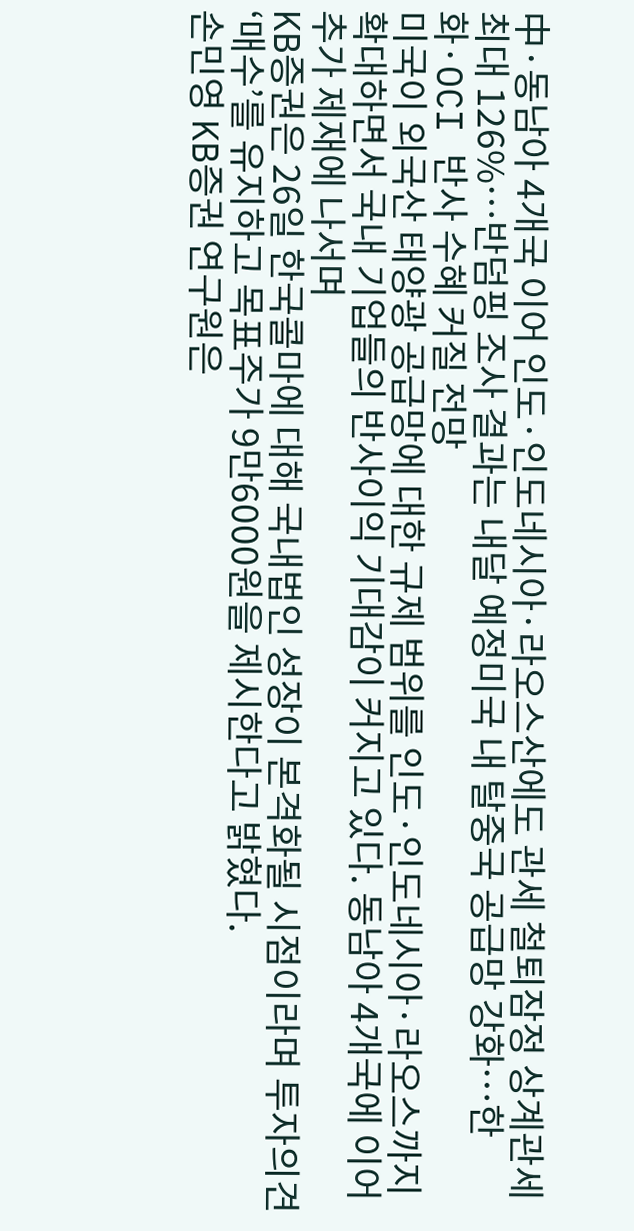中·동남아 4개국 이어 인도·인도네시아·라오스산에도 관세 철퇴잠정 상계관세 최대 126%…반덤핑 조사 결과는 내달 예정미국 내 탈중국 공급망 강화…한화·OCI 반사 수혜 커질 전망
미국이 외국산 태양광 공급망에 대한 규제 범위를 인도·인도네시아·라오스까지 확대하면서 국내 기업들의 반사이익 기대감이 커지고 있다. 동남아 4개국에 이어 추가 제재에 나서며
KB증권은 26일 한국콜마에 대해 국내법인 성장이 본격화될 시점이라며 투자의견 ‘매수’를 유지하고 목표주가 9만6000원을 제시한다고 밝혔다.
손민영 KB증권 연구원은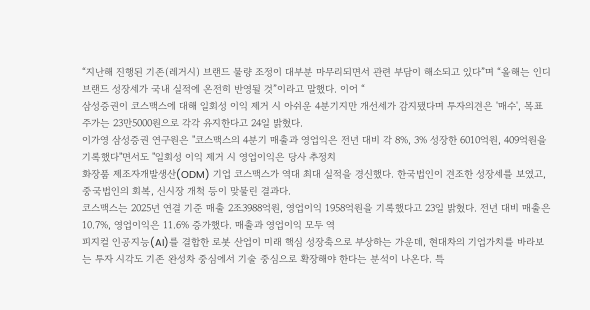“지난해 진행된 기존(레거시) 브랜드 물량 조정이 대부분 마무리되면서 관련 부담이 해소되고 있다”며 “올해는 인디 브랜드 성장세가 국내 실적에 온전히 반영될 것”이라고 말했다. 이어 “
삼성증권이 코스맥스에 대해 일회성 이익 제거 시 아쉬운 4분기지만 개선세가 감지됐다며 투자의견은 '매수', 목표주가는 23만5000원으로 각각 유지한다고 24일 밝혔다.
이가영 삼성증권 연구원은 "코스맥스의 4분기 매출과 영업익은 전년 대비 각 8%, 3% 성장한 6010억원, 409억원을 기록했다"면서도 "일회성 이익 제거 시 영업이익은 당사 추정치
화장품 제조자개발생산(ODM) 기업 코스맥스가 역대 최대 실적을 경신했다. 한국법인이 견조한 성장세를 보였고, 중국법인의 회복, 신시장 개척 등이 맞물린 결과다.
코스맥스는 2025년 연결 기준 매출 2조3988억원, 영업이익 1958억원을 기록했다고 23일 밝혔다. 전년 대비 매출은 10.7%, 영업이익은 11.6% 증가했다. 매출과 영업이익 모두 역
피지컬 인공지능(AI)를 결합한 로봇 산업이 미래 핵심 성장축으로 부상하는 가운데, 현대차의 기업가치를 바라보는 투자 시각도 기존 완성차 중심에서 기술 중심으로 확장해야 한다는 분석이 나온다. 특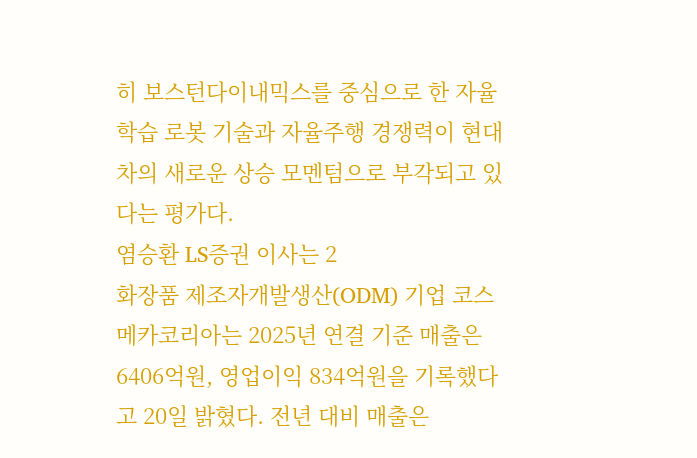히 보스턴다이내믹스를 중심으로 한 자율 학습 로봇 기술과 자율주행 경쟁력이 현대차의 새로운 상승 모멘텀으로 부각되고 있다는 평가다.
염승환 LS증권 이사는 2
화장품 제조자개발생산(ODM) 기업 코스메카코리아는 2025년 연결 기준 매출은 6406억원, 영업이익 834억원을 기록했다고 20일 밝혔다. 전년 대비 매출은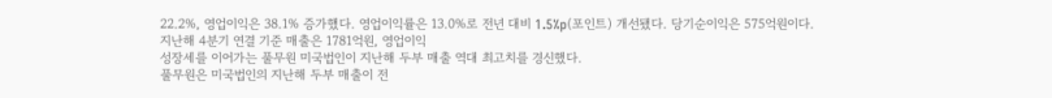22.2%, 영업이익은 38.1% 증가했다. 영업이익률은 13.0%로 전년 대비 1.5%p(포인트) 개선됐다. 당기순이익은 575억원이다.
지난해 4분기 연결 기준 매출은 1781억원, 영업이익
성장세를 이어가는 풀무원 미국법인이 지난해 두부 매출 역대 최고치를 경신했다.
풀무원은 미국법인의 지난해 두부 매출이 전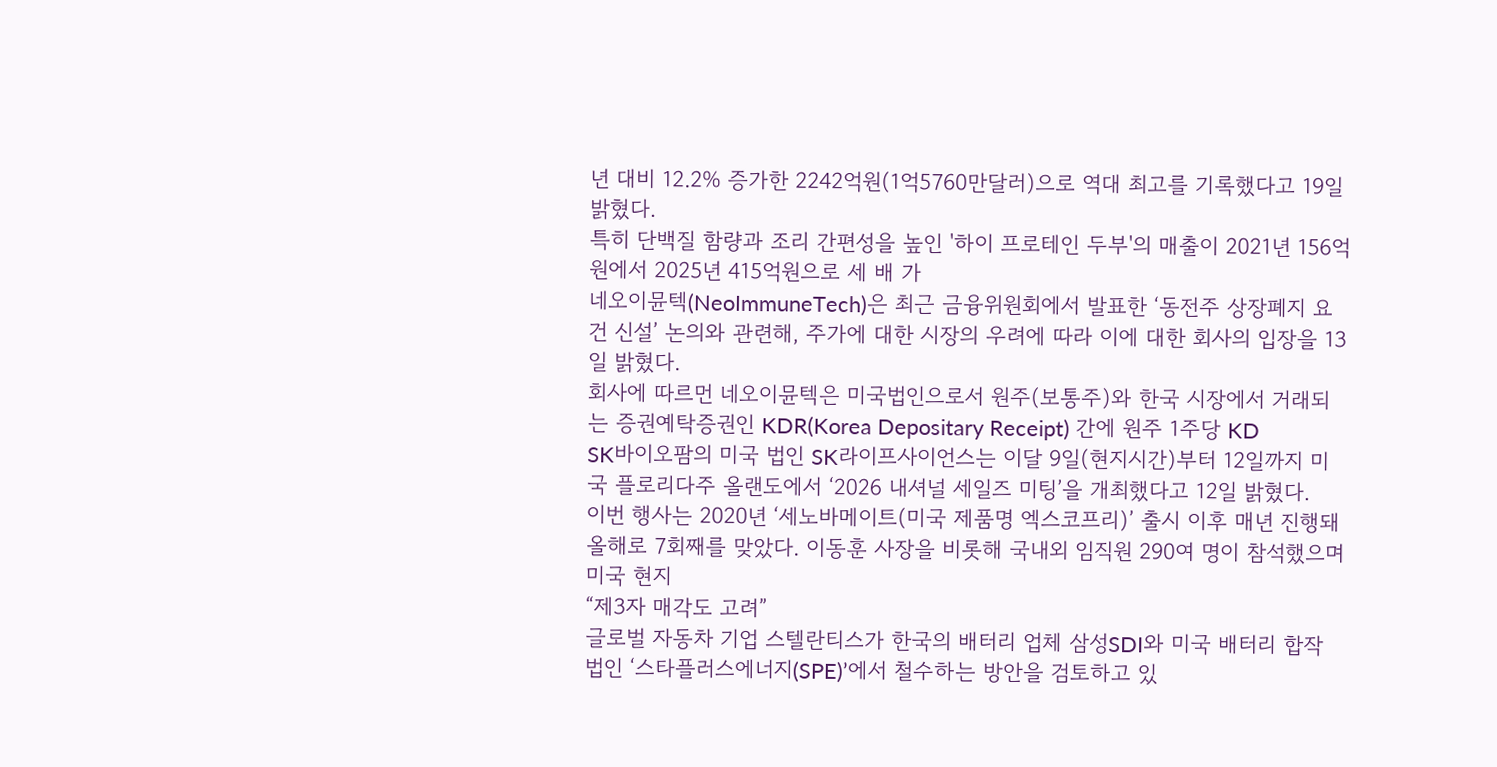년 대비 12.2% 증가한 2242억원(1억5760만달러)으로 역대 최고를 기록했다고 19일 밝혔다.
특히 단백질 함량과 조리 간편성을 높인 '하이 프로테인 두부'의 매출이 2021년 156억원에서 2025년 415억원으로 세 배 가
네오이뮨텍(NeoImmuneTech)은 최근 금융위원회에서 발표한 ‘동전주 상장폐지 요건 신설’ 논의와 관련해, 주가에 대한 시장의 우려에 따라 이에 대한 회사의 입장을 13일 밝혔다.
회사에 따르먼 네오이뮨텍은 미국법인으로서 원주(보통주)와 한국 시장에서 거래되는 증권예탁증권인 KDR(Korea Depositary Receipt) 간에 원주 1주당 KD
SK바이오팜의 미국 법인 SK라이프사이언스는 이달 9일(현지시간)부터 12일까지 미국 플로리다주 올랜도에서 ‘2026 내셔널 세일즈 미팅’을 개최했다고 12일 밝혔다.
이번 행사는 2020년 ‘세노바메이트(미국 제품명 엑스코프리)’ 출시 이후 매년 진행돼 올해로 7회째를 맞았다. 이동훈 사장을 비롯해 국내외 임직원 290여 명이 참석했으며 미국 현지
“제3자 매각도 고려”
글로벌 자동차 기업 스텔란티스가 한국의 배터리 업체 삼성SDI와 미국 배터리 합작 법인 ‘스타플러스에너지(SPE)’에서 철수하는 방안을 검토하고 있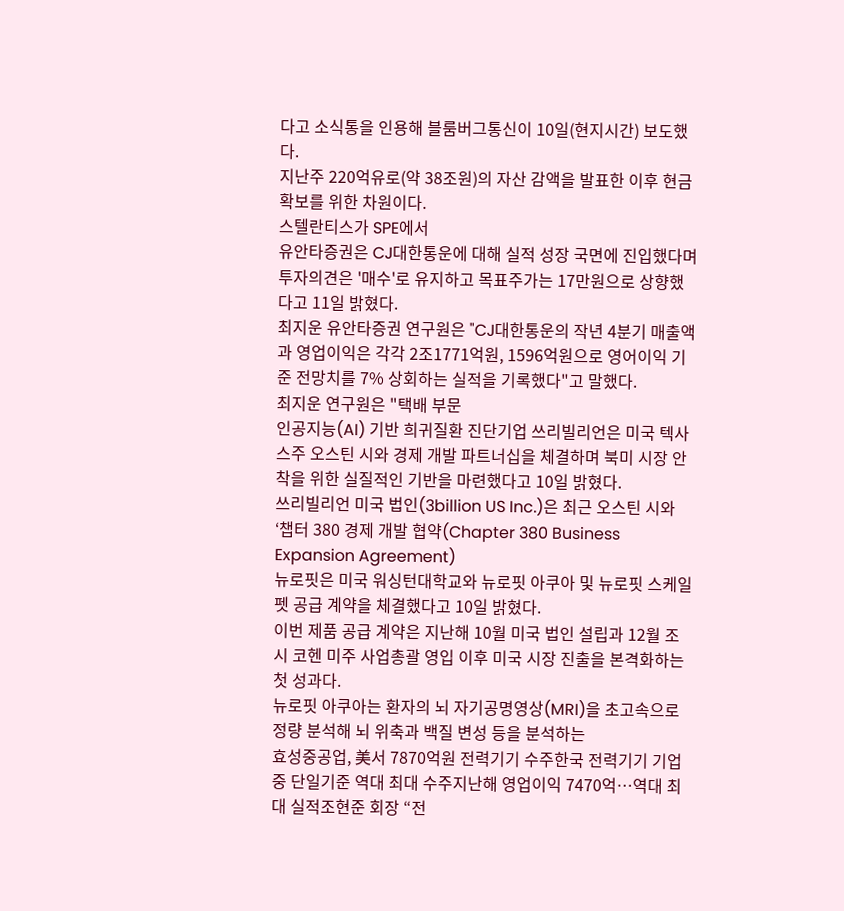다고 소식통을 인용해 블룸버그통신이 10일(현지시간) 보도했다.
지난주 220억유로(약 38조원)의 자산 감액을 발표한 이후 현금 확보를 위한 차원이다.
스텔란티스가 SPE에서
유안타증권은 CJ대한통운에 대해 실적 성장 국면에 진입했다며 투자의견은 '매수'로 유지하고 목표주가는 17만원으로 상향했다고 11일 밝혔다.
최지운 유안타증권 연구원은 "CJ대한통운의 작년 4분기 매출액과 영업이익은 각각 2조1771억원, 1596억원으로 영어이익 기준 전망치를 7% 상회하는 실적을 기록했다"고 말했다.
최지운 연구원은 "택배 부문
인공지능(AI) 기반 희귀질환 진단기업 쓰리빌리언은 미국 텍사스주 오스틴 시와 경제 개발 파트너십을 체결하며 북미 시장 안착을 위한 실질적인 기반을 마련했다고 10일 밝혔다.
쓰리빌리언 미국 법인(3billion US Inc.)은 최근 오스틴 시와 ‘챕터 380 경제 개발 협약(Chapter 380 Business Expansion Agreement)
뉴로핏은 미국 워싱턴대학교와 뉴로핏 아쿠아 및 뉴로핏 스케일 펫 공급 계약을 체결했다고 10일 밝혔다.
이번 제품 공급 계약은 지난해 10월 미국 법인 설립과 12월 조시 코헨 미주 사업총괄 영입 이후 미국 시장 진출을 본격화하는 첫 성과다.
뉴로핏 아쿠아는 환자의 뇌 자기공명영상(MRI)을 초고속으로 정량 분석해 뇌 위축과 백질 변성 등을 분석하는
효성중공업, 美서 7870억원 전력기기 수주한국 전력기기 기업 중 단일기준 역대 최대 수주지난해 영업이익 7470억…역대 최대 실적조현준 회장 “전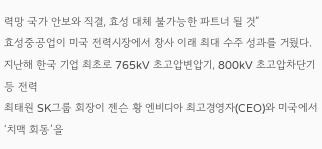력망 국가 안보와 직결, 효성 대체 불가능한 파트너 될 것”
효성중공업이 미국 전력시장에서 창사 이래 최대 수주 성과를 거뒀다. 지난해 한국 기업 최초로 765kV 초고압변압기, 800kV 초고압차단기 등 전력
최태원 SK그룹 회장이 젠슨 황 엔비디아 최고경영자(CEO)와 미국에서 ‘치맥 회동’을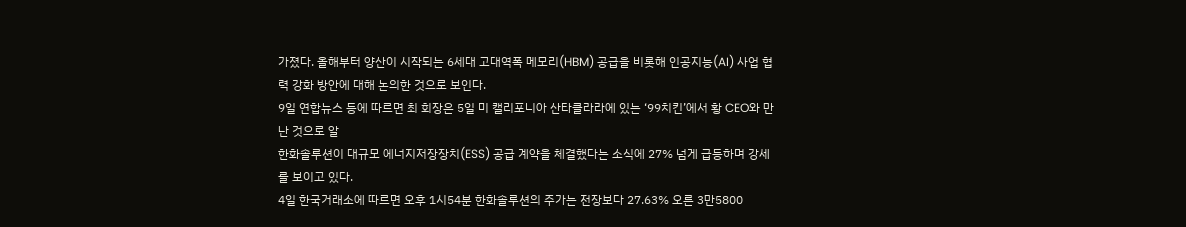가졌다. 올해부터 양산이 시작되는 6세대 고대역폭 메모리(HBM) 공급을 비롯해 인공지능(AI) 사업 협력 강화 방안에 대해 논의한 것으로 보인다.
9일 연합뉴스 등에 따르면 최 회장은 5일 미 캘리포니아 산타클라라에 있는 ‘99치킨’에서 황 CEO와 만난 것으로 알
한화솔루션이 대규모 에너지저장장치(ESS) 공급 계약을 체결했다는 소식에 27% 넘게 급등하며 강세를 보이고 있다.
4일 한국거래소에 따르면 오후 1시54분 한화솔루션의 주가는 전장보다 27.63% 오른 3만5800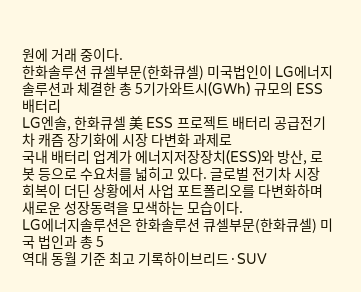원에 거래 중이다.
한화솔루션 큐셀부문(한화큐셀) 미국법인이 LG에너지솔루션과 체결한 총 5기가와트시(GWh) 규모의 ESS 배터리
LG엔솔, 한화큐셀 美 ESS 프로젝트 배터리 공급전기차 캐즘 장기화에 시장 다변화 과제로
국내 배터리 업계가 에너지저장장치(ESS)와 방산, 로봇 등으로 수요처를 넓히고 있다. 글로벌 전기차 시장 회복이 더딘 상황에서 사업 포트폴리오를 다변화하며 새로운 성장동력을 모색하는 모습이다.
LG에너지솔루션은 한화솔루션 큐셀부문(한화큐셀) 미국 법인과 총 5
역대 동월 기준 최고 기록하이브리드·SUV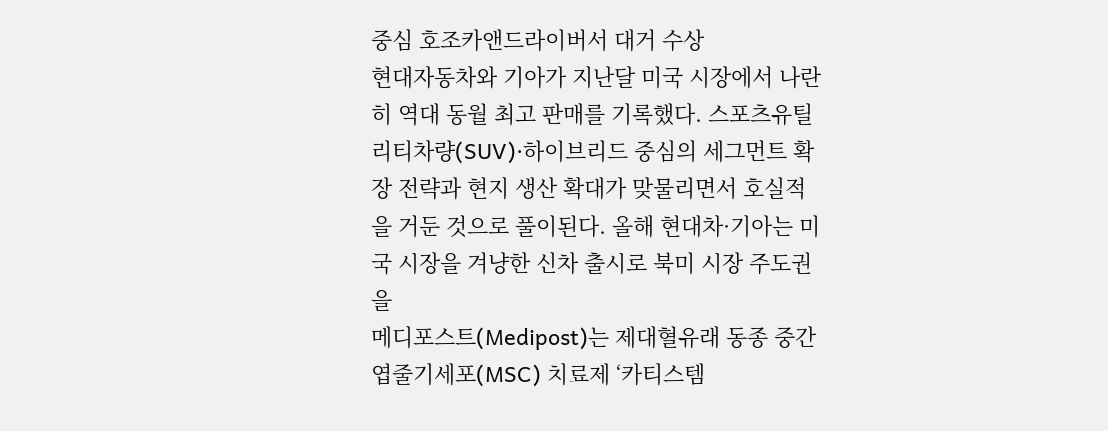중심 호조카앤드라이버서 대거 수상
현대자동차와 기아가 지난달 미국 시장에서 나란히 역대 동월 최고 판매를 기록했다. 스포츠유틸리티차량(SUV)·하이브리드 중심의 세그먼트 확장 전략과 현지 생산 확대가 맞물리면서 호실적을 거둔 것으로 풀이된다. 올해 현대차·기아는 미국 시장을 겨냥한 신차 출시로 북미 시장 주도권을
메디포스트(Medipost)는 제대혈유래 동종 중간엽줄기세포(MSC) 치료제 ‘카티스템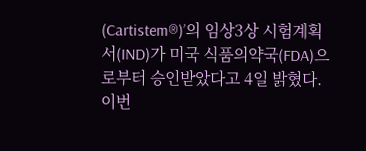(Cartistem®)’의 임상3상 시험계획서(IND)가 미국 식품의약국(FDA)으로부터 승인받았다고 4일 밝혔다.
이번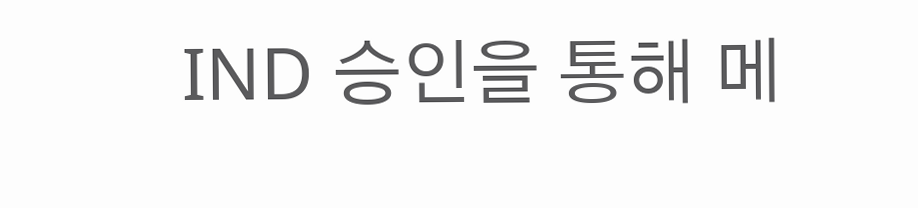IND 승인을 통해 메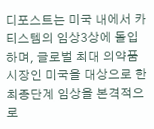디포스트는 미국 내에서 카티스템의 임상3상에 돌입하며, 글로벌 최대 의약품시장인 미국을 대상으로 한 최종단계 임상을 본격적으로